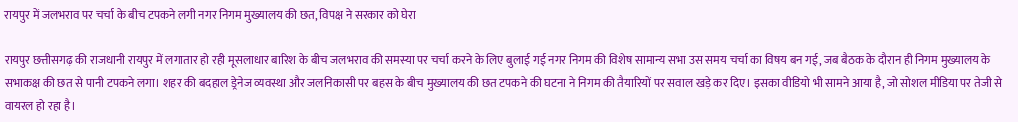रायपुर में जलभराव पर चर्चा के बीच टपकने लगी नगर निगम मुख्यालय की छत, विपक्ष ने सरकार को घेरा

रायपुर छत्तीसगढ़ की राजधानी रायपुर में लगातार हो रही मूसलाधार बारिश के बीच जलभराव की समस्या पर चर्चा करने के लिए बुलाई गई नगर निगम की विशेष सामान्य सभा उस समय चर्चा का विषय बन गई, जब बैठक के दौरान ही निगम मुख्यालय के सभाकक्ष की छत से पानी टपकने लगा। शहर की बदहाल ड्रेनेज व्यवस्था और जलनिकासी पर बहस के बीच मुख्यालय की छत टपकने की घटना ने निगम की तैयारियों पर सवाल खड़े कर दिए। इसका वीडियो भी सामने आया है, जो सोशल मीडिया पर तेजी से वायरल हो रहा है।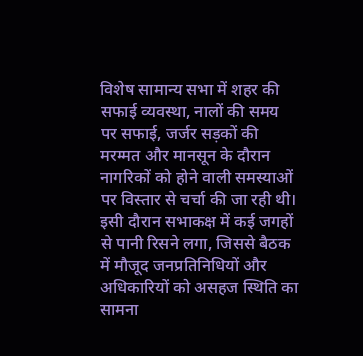विशेष सामान्य सभा में शहर की सफाई व्यवस्था, नालों की समय पर सफाई, जर्जर सड़कों की मरम्मत और मानसून के दौरान नागरिकों को होने वाली समस्याओं पर विस्तार से चर्चा की जा रही थी। इसी दौरान सभाकक्ष में कई जगहों से पानी रिसने लगा, जिससे बैठक में मौजूद जनप्रतिनिधियों और अधिकारियों को असहज स्थिति का सामना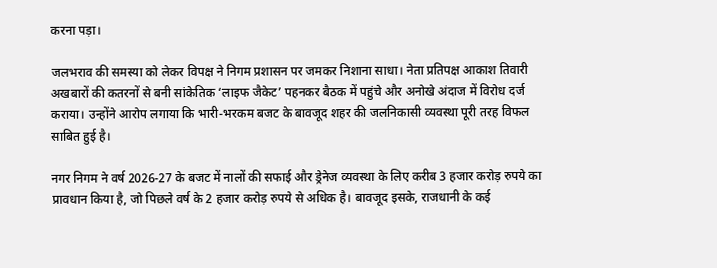करना पड़ा।

जलभराव की समस्या को लेकर विपक्ष ने निगम प्रशासन पर जमकर निशाना साधा। नेता प्रतिपक्ष आकाश तिवारी अखबारों की कतरनों से बनी सांकेतिक ‘लाइफ जैकेट’ पहनकर बैठक में पहुंचे और अनोखे अंदाज में विरोध दर्ज कराया। उन्होंने आरोप लगाया कि भारी-भरकम बजट के बावजूद शहर की जलनिकासी व्यवस्था पूरी तरह विफल साबित हुई है।

नगर निगम ने वर्ष 2026-27 के बजट में नालों की सफाई और ड्रेनेज व्यवस्था के लिए करीब 3 हजार करोड़ रुपये का प्रावधान किया है, जो पिछले वर्ष के 2 हजार करोड़ रुपये से अधिक है। बावजूद इसके, राजधानी के कई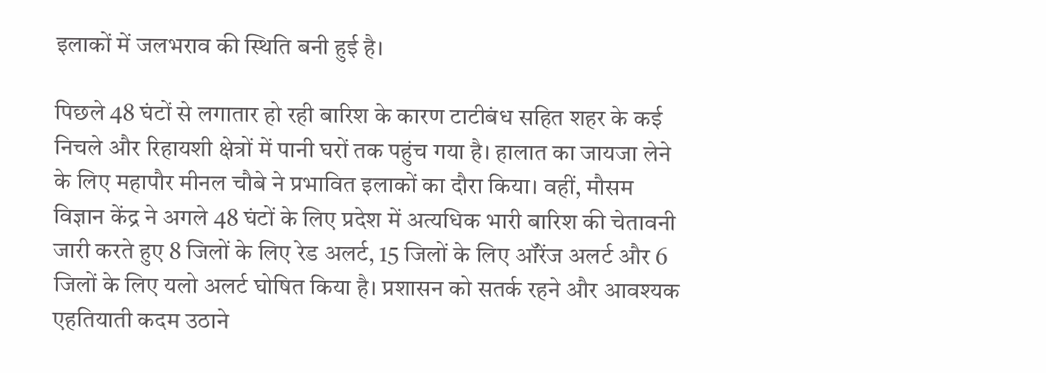इलाकों में जलभराव की स्थिति बनी हुई है।

पिछले 48 घंटों से लगातार हो रही बारिश के कारण टाटीबंध सहित शहर के कई निचले और रिहायशी क्षेत्रों में पानी घरों तक पहुंच गया है। हालात का जायजा लेने के लिए महापौर मीनल चौबे ने प्रभावित इलाकों का दौरा किया। वहीं, मौसम विज्ञान केंद्र ने अगले 48 घंटों के लिए प्रदेश में अत्यधिक भारी बारिश की चेतावनी जारी करते हुए 8 जिलों के लिए रेड अलर्ट, 15 जिलों के लिए ऑरेंज अलर्ट और 6 जिलों के लिए यलो अलर्ट घोषित किया है। प्रशासन को सतर्क रहने और आवश्यक एहतियाती कदम उठाने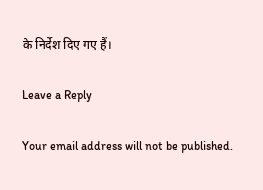के निर्देश दिए गए हैं।

Leave a Reply

Your email address will not be published.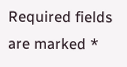Required fields are marked *